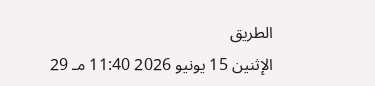الطريق
الإثنين 15 يونيو 2026 11:40 مـ 29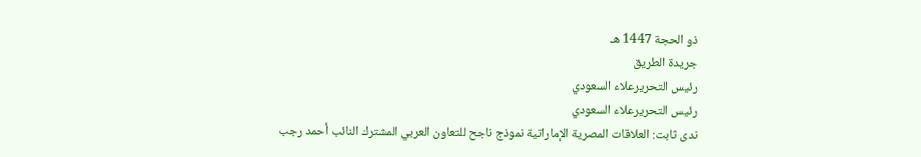ذو الحجة 1447 هـ
جريدة الطريق
رئيس التحريرعلاء السعودي
رئيس التحريرعلاء السعودي
ندى ثابت: العلاقات المصرية الإماراتية نموذج ناجح للتعاون العربي المشترك النائب أحمد رجب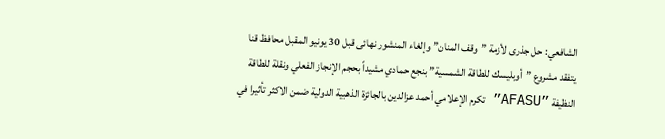الشافعي: حل جذرى لأزمة ”وقف المنان” وإلغاء المنشور نهائى قبل 30 يونيو المقبل محافظ قنا يتفقد مشروع ”أوبليسك للطاقة الشمسية” بنجع حمادي مشيداً بحجم الإنجاز الفعلي ونقلة للطاقة النظيفة ”AFASU” تكرم الإعلامي أحمد عزالدين بالجائزة الذهبية الدولية ضمن الاكثر تأثيرا في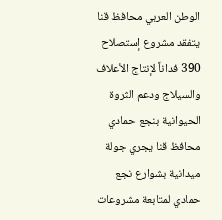الوطن العربي محافظ قنا يتفقد مشروع إستصلاح 390 فداناً لإنتاج الأعلاف والسيلاج ودعم الثروة الحيوانية بنجع حمادي محافظ قنا يجري جولة ميدانية بشوارع نجع حمادي لمتابعة مشروعات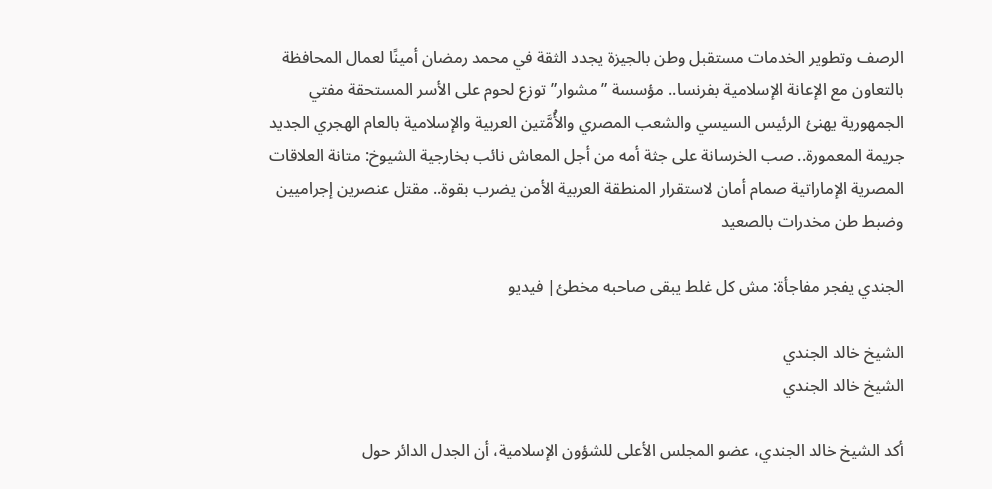الرصف وتطوير الخدمات مستقبل وطن بالجيزة يجدد الثقة في محمد رمضان أمينًا لعمال المحافظة بالتعاون مع الإعانة الإسلامية بفرنسا.. مؤسسة ”مشوار” توزع لحوم على الأسر المستحقة مفتي الجمهورية يهنئ الرئيس السيسي والشعب المصري والأُمَّتين العربية والإسلامية بالعام الهجري الجديد جريمة المعمورة.. صب الخرسانة على جثة أمه من أجل المعاش نائب بخارجية الشيوخ: متانة العلاقات المصرية الإماراتية صمام أمان لاستقرار المنطقة العربية الأمن يضرب بقوة.. مقتل عنصرين إجراميين وضبط طن مخدرات بالصعيد

الجندي يفجر مفاجأة: مش كل غلط يبقى صاحبه مخطئ| فيديو

الشيخ خالد الجندي
الشيخ خالد الجندي

أكد الشيخ خالد الجندي، عضو المجلس الأعلى للشؤون الإسلامية، أن الجدل الدائر حول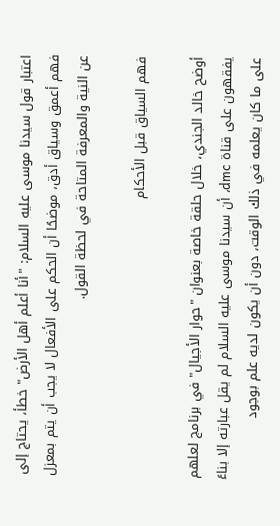اعتبار قول سيدنا موسى عليه السلام: "أنا أعلم أهل الأرض" خطأ، يحتاج إلى فهم أعمق وسياق أدق، موضحًا أن الحكم على الأفعال لا يجب أن يتم بمعزل عن النية والمعرفة المتاحة في لحظة القول.

فهم السياق قبل الأحكام

أوضح خالد الجندي، خلال حلقة خاصة بعنوان "حوار الأجيال" في برنامج لعلهم يفقهون على قناة dmc، أن سيدنا موسى عليه السلام لم يقل عبارته إلا بناءً على ما كان يعلمه في ذلك الوقت، دون أن يكون لديه علم بوجود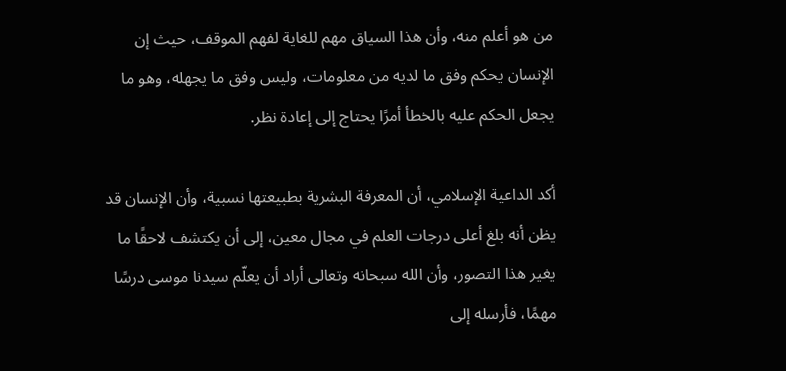من هو أعلم منه، وأن هذا السياق مهم للغاية لفهم الموقف، حيث إن الإنسان يحكم وفق ما لديه من معلومات، وليس وفق ما يجهله، وهو ما يجعل الحكم عليه بالخطأ أمرًا يحتاج إلى إعادة نظر.

أكد الداعية الإسلامي، أن المعرفة البشرية بطبيعتها نسبية، وأن الإنسان قد يظن أنه بلغ أعلى درجات العلم في مجال معين، إلى أن يكتشف لاحقًا ما يغير هذا التصور، وأن الله سبحانه وتعالى أراد أن يعلّم سيدنا موسى درسًا مهمًا، فأرسله إلى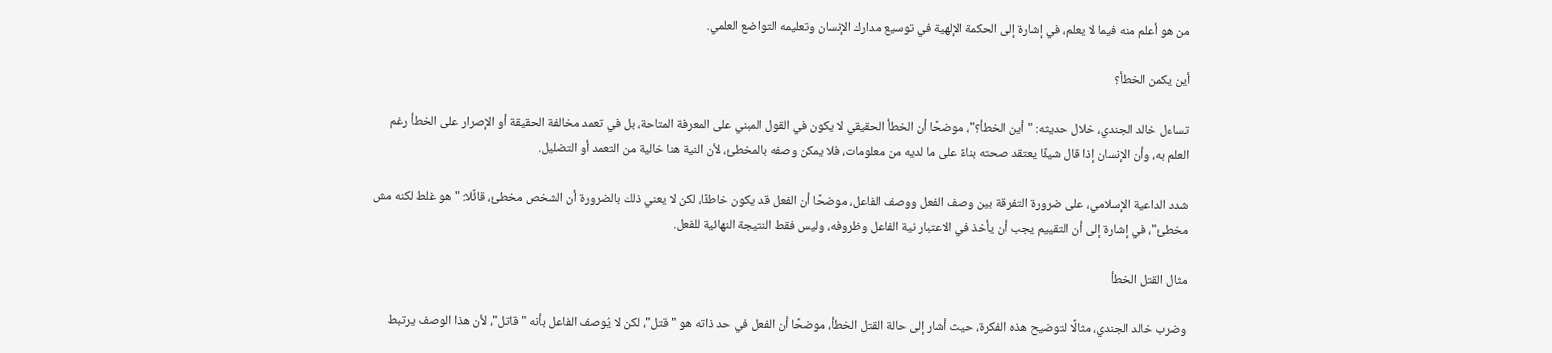من هو أعلم منه فيما لا يعلم، في إشارة إلى الحكمة الإلهية في توسيع مدارك الإنسان وتعليمه التواضع العلمي.

أين يكمن الخطأ؟

تساءل خالد الجندي، خلال حديثه: "أين الخطأ؟"، موضحًا أن الخطأ الحقيقي لا يكون في القول المبني على المعرفة المتاحة، بل في تعمد مخالفة الحقيقة أو الإصرار على الخطأ رغم العلم به، وأن الإنسان إذا قال شيئًا يعتقد صحته بناءً على ما لديه من معلومات، فلا يمكن وصفه بالمخطئ، لأن النية هنا خالية من التعمد أو التضليل.

شدد الداعية الإسلامي، على ضرورة التفرقة بين وصف الفعل ووصف الفاعل، موضحًا أن الفعل قد يكون خاطئًا، لكن لا يعني ذلك بالضرورة أن الشخص مخطئ، قائًلا: "هو غلط لكنه مش مخطئ"، في إشارة إلى أن التقييم يجب أن يأخذ في الاعتبار نية الفاعل وظروفه، وليس فقط النتيجة النهائية للفعل.

مثال القتل الخطأ

وضرب خالد الجندي، مثالًا لتوضيح هذه الفكرة، حيث أشار إلى حالة القتل الخطأ، موضحًا أن الفعل في حد ذاته هو "قتل"، لكن لا يُوصف الفاعل بأنه "قاتل"، لأن هذا الوصف يرتبط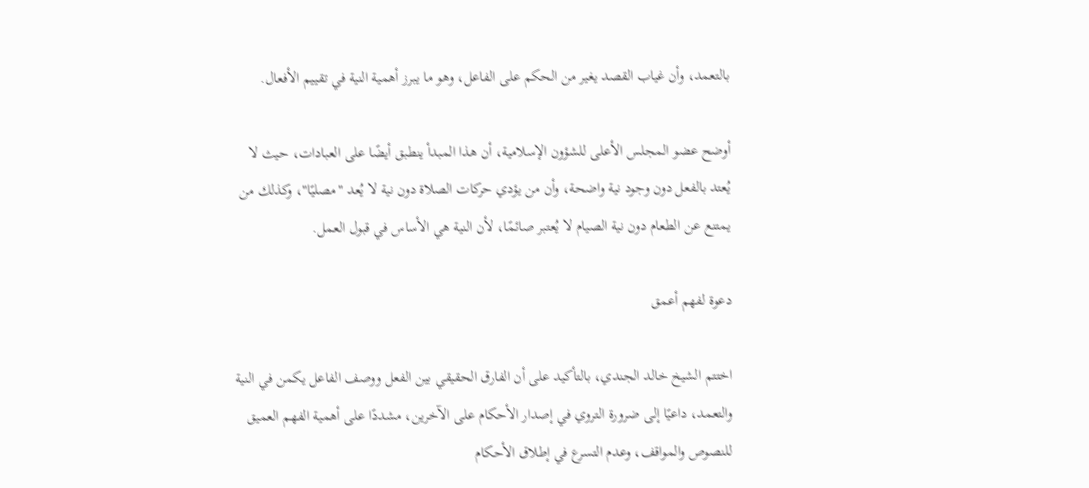بالتعمد، وأن غياب القصد يغير من الحكم على الفاعل، وهو ما يبرز أهمية النية في تقييم الأفعال.

أوضح عضو المجلس الأعلى للشؤون الإسلامية، أن هذا المبدأ ينطبق أيضًا على العبادات، حيث لا يُعتد بالفعل دون وجود نية واضحة، وأن من يؤدي حركات الصلاة دون نية لا يُعد "مصليًا"، وكذلك من يمتنع عن الطعام دون نية الصيام لا يُعتبر صائمًا، لأن النية هي الأساس في قبول العمل.

دعوة لفهم أعمق

اختتم الشيخ خالد الجندي، بالتأكيد على أن الفارق الحقيقي بين الفعل ووصف الفاعل يكمن في النية والتعمد، داعيًا إلى ضرورة التروي في إصدار الأحكام على الآخرين، مشددًا على أهمية الفهم العميق للنصوص والمواقف، وعدم التسرع في إطلاق الأحكام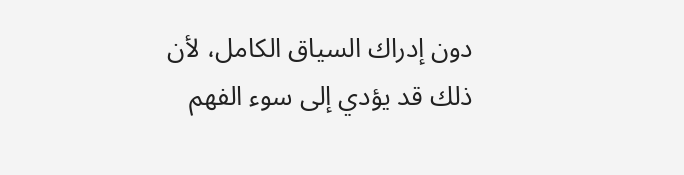دون إدراك السياق الكامل، لأن ذلك قد يؤدي إلى سوء الفهم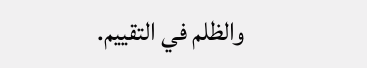والظلم في التقييم.